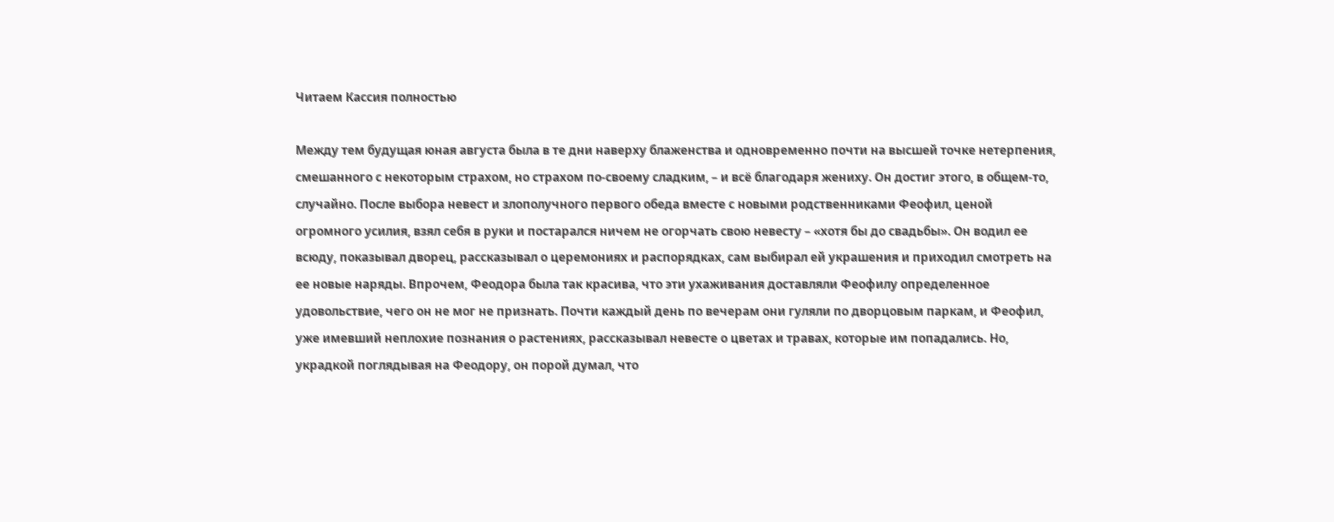Читаем Кассия полностью

Между тем будущая юная августа была в те дни наверху блаженства и одновременно почти на высшей точке нетерпения, смешанного с некоторым страхом, но страхом по-своему сладким, – и всё благодаря жениху. Он достиг этого, в общем-то, случайно. После выбора невест и злополучного первого обеда вместе с новыми родственниками Феофил, ценой огромного усилия, взял себя в руки и постарался ничем не огорчать свою невесту – «хотя бы до свадьбы». Он водил ее всюду, показывал дворец, рассказывал о церемониях и распорядках, сам выбирал ей украшения и приходил смотреть на ее новые наряды. Впрочем, Феодора была так красива, что эти ухаживания доставляли Феофилу определенное удовольствие, чего он не мог не признать. Почти каждый день по вечерам они гуляли по дворцовым паркам, и Феофил, уже имевший неплохие познания о растениях, рассказывал невесте о цветах и травах, которые им попадались. Но, украдкой поглядывая на Феодору, он порой думал, что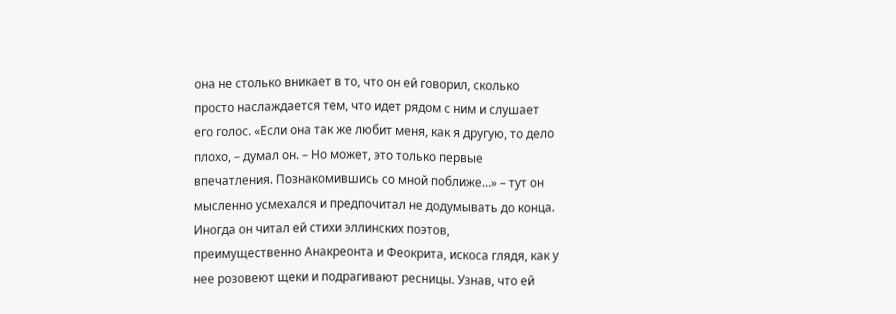она не столько вникает в то, что он ей говорил, сколько просто наслаждается тем, что идет рядом с ним и слушает его голос. «Если она так же любит меня, как я другую, то дело плохо, – думал он. – Но может, это только первые впечатления. Познакомившись со мной поближе…» – тут он мысленно усмехался и предпочитал не додумывать до конца. Иногда он читал ей стихи эллинских поэтов, преимущественно Анакреонта и Феокрита, искоса глядя, как у нее розовеют щеки и подрагивают ресницы. Узнав, что ей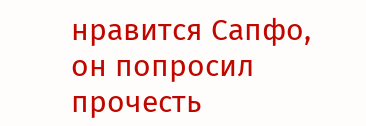нравится Сапфо, он попросил прочесть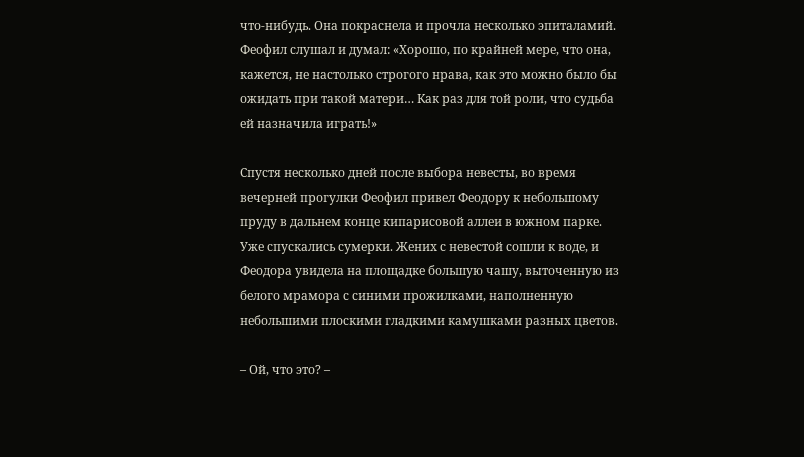что-нибудь. Она покраснела и прочла несколько эпиталамий. Феофил слушал и думал: «Хорошо, по крайней мере, что она, кажется, не настолько строгого нрава, как это можно было бы ожидать при такой матери… Как раз для той роли, что судьба ей назначила играть!»

Спустя несколько дней после выбора невесты, во время вечерней прогулки Феофил привел Феодору к небольшому пруду в дальнем конце кипарисовой аллеи в южном парке. Уже спускались сумерки. Жених с невестой сошли к воде, и Феодора увидела на площадке большую чашу, выточенную из белого мрамора с синими прожилками, наполненную небольшими плоскими гладкими камушками разных цветов.

– Ой, что это? –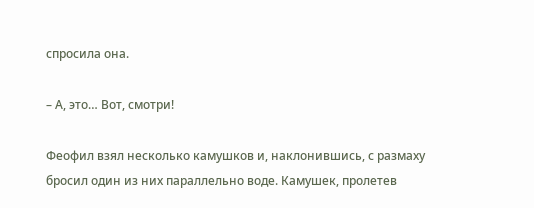спросила она.

– А, это… Вот, смотри!

Феофил взял несколько камушков и, наклонившись, с размаху бросил один из них параллельно воде. Камушек, пролетев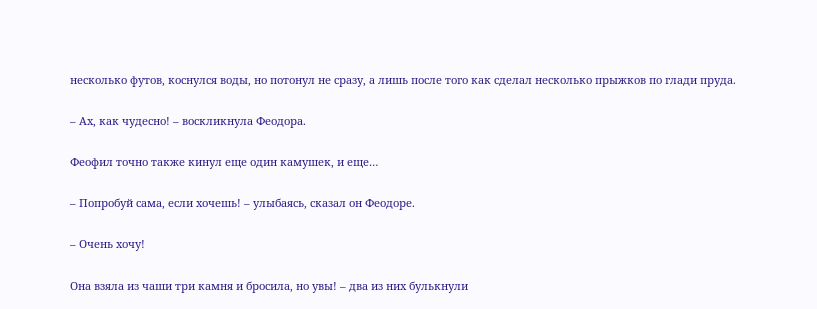несколько футов, коснулся воды, но потонул не сразу, а лишь после того как сделал несколько прыжков по глади пруда.

– Ах, как чудесно! – воскликнула Феодора.

Феофил точно также кинул еще один камушек, и еще…

– Попробуй сама, если хочешь! – улыбаясь, сказал он Феодоре.

– Очень хочу!

Она взяла из чаши три камня и бросила, но увы! – два из них булькнули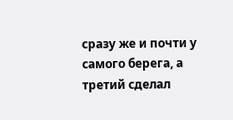сразу же и почти у самого берега, а третий сделал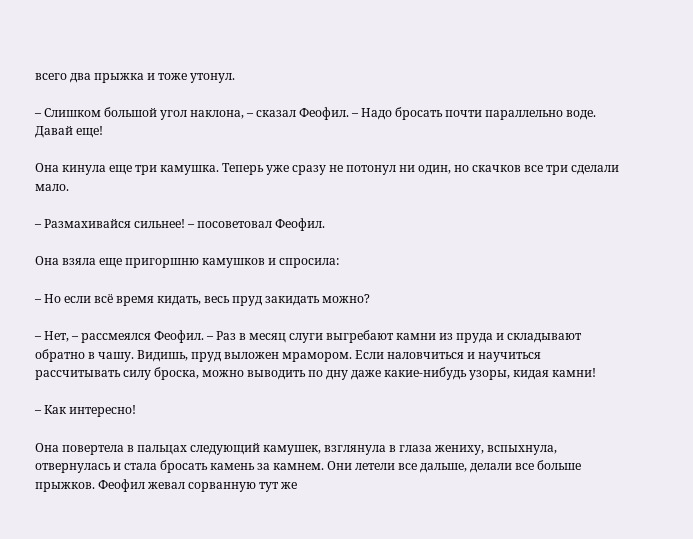всего два прыжка и тоже утонул.

– Слишком большой угол наклона, – сказал Феофил. – Надо бросать почти параллельно воде. Давай еще!

Она кинула еще три камушка. Теперь уже сразу не потонул ни один, но скачков все три сделали мало.

– Размахивайся сильнее! – посоветовал Феофил.

Она взяла еще пригоршню камушков и спросила:

– Но если всё время кидать, весь пруд закидать можно?

– Нет, – рассмеялся Феофил. – Раз в месяц слуги выгребают камни из пруда и складывают обратно в чашу. Видишь, пруд выложен мрамором. Если наловчиться и научиться рассчитывать силу броска, можно выводить по дну даже какие-нибудь узоры, кидая камни!

– Как интересно!

Она повертела в пальцах следующий камушек, взглянула в глаза жениху, вспыхнула, отвернулась и стала бросать камень за камнем. Они летели все дальше, делали все больше прыжков. Феофил жевал сорванную тут же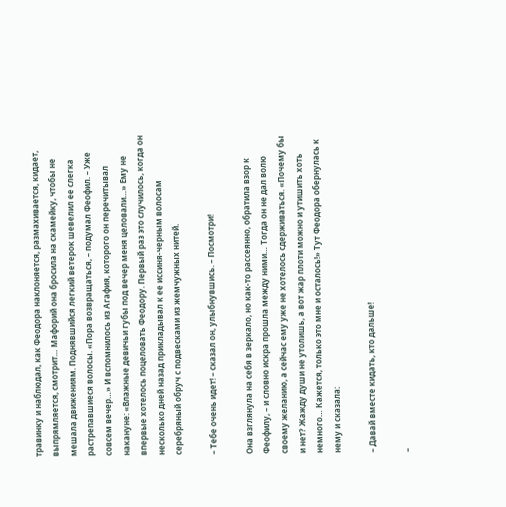травинку и наблюдал, как Феодора наклоняется, размахивается, кидает, выпрямляется, смотрит… Мафорий она бросила на скамейку, чтобы не мешала движениям. Поднявшийся легкий ветерок шевелил ее слегка растрепавшиеся волосы. «Пора возвращаться, – подумал Феофил. – Уже совсем вечер…» И вспомнилось из Агафия, которого он перечитывал накануне: «Влажные девичьи губы под вечер меня целовали…» Ему не впервые хотелось поцеловать Феодору. Первый раз это случилось, когда он несколько дней назад прикладывал к ее иссиня-черным волосам серебряный обруч с подвесками из жемчужных нитей.

– Тебе очень идет! – сказал он, улыбнувшись. – Посмотри!

Она взглянула на себя в зеркало, но как-то рассеянно, обратила взор к Феофилу, – и словно искра прошла между ними… Тогда он не дал волю своему желанию, а сейчас ему уже не хотелось сдерживаться. «Почему бы и нет? Жажду души не утолишь, а вот жар плоти можно и утишить хоть немного… Кажется, только это мне и осталось!» Тут Феодора обернулась к нему и сказала:

– Давай вместе кидать, кто дальше!

–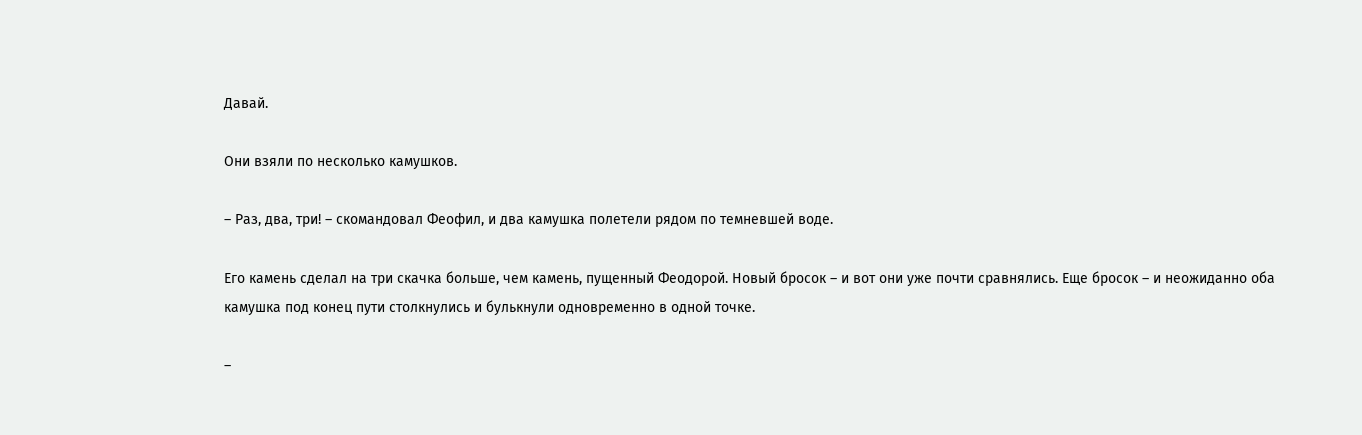Давай.

Они взяли по несколько камушков.

– Раз, два, три! – скомандовал Феофил, и два камушка полетели рядом по темневшей воде.

Его камень сделал на три скачка больше, чем камень, пущенный Феодорой. Новый бросок – и вот они уже почти сравнялись. Еще бросок – и неожиданно оба камушка под конец пути столкнулись и булькнули одновременно в одной точке.

–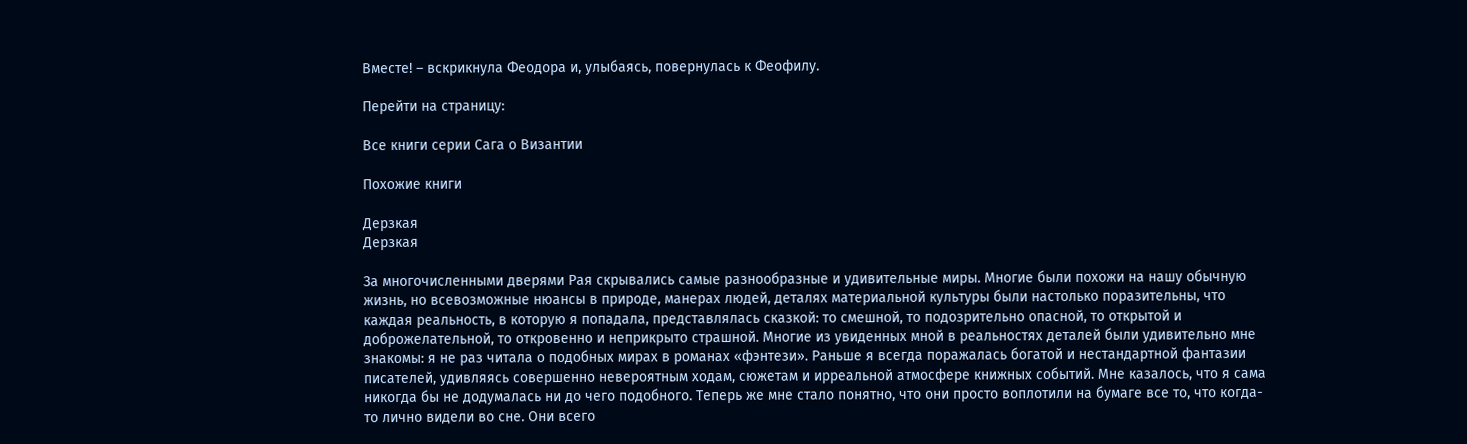Вместе! – вскрикнула Феодора и, улыбаясь, повернулась к Феофилу.

Перейти на страницу:

Все книги серии Сага о Византии

Похожие книги

Дерзкая
Дерзкая

За многочисленными дверями Рая скрывались самые разнообразные и удивительные миры. Многие были похожи на нашу обычную жизнь, но всевозможные нюансы в природе, манерах людей, деталях материальной культуры были настолько поразительны, что каждая реальность, в которую я попадала, представлялась сказкой: то смешной, то подозрительно опасной, то открытой и доброжелательной, то откровенно и неприкрыто страшной. Многие из увиденных мной в реальностях деталей были удивительно мне знакомы: я не раз читала о подобных мирах в романах «фэнтези». Раньше я всегда поражалась богатой и нестандартной фантазии писателей, удивляясь совершенно невероятным ходам, сюжетам и ирреальной атмосфере книжных событий. Мне казалось, что я сама никогда бы не додумалась ни до чего подобного. Теперь же мне стало понятно, что они просто воплотили на бумаге все то, что когда-то лично видели во сне. Они всего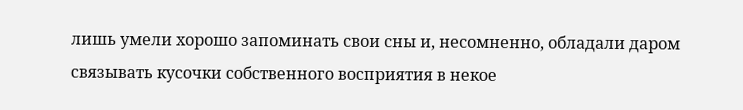лишь умели хорошо запоминать свои сны и, несомненно, обладали даром связывать кусочки собственного восприятия в некое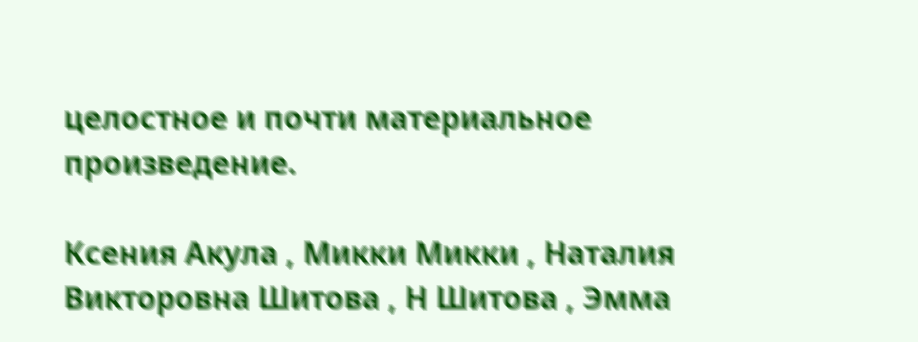целостное и почти материальное произведение.

Ксения Акула , Микки Микки , Наталия Викторовна Шитова , Н Шитова , Эмма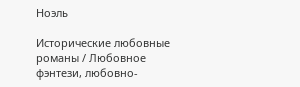Ноэль

Исторические любовные романы / Любовное фэнтези, любовно-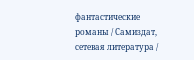фантастические романы / Самиздат, сетевая литература /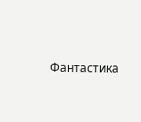Фантастика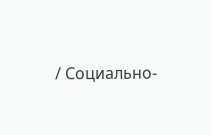/ Социально-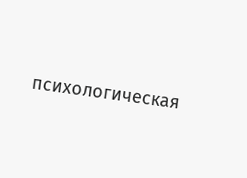психологическая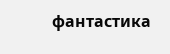фантастика